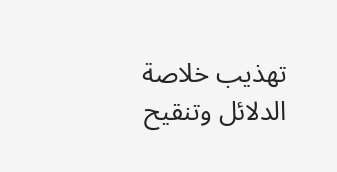تهذيب خلاصة الدلائل وتنقيح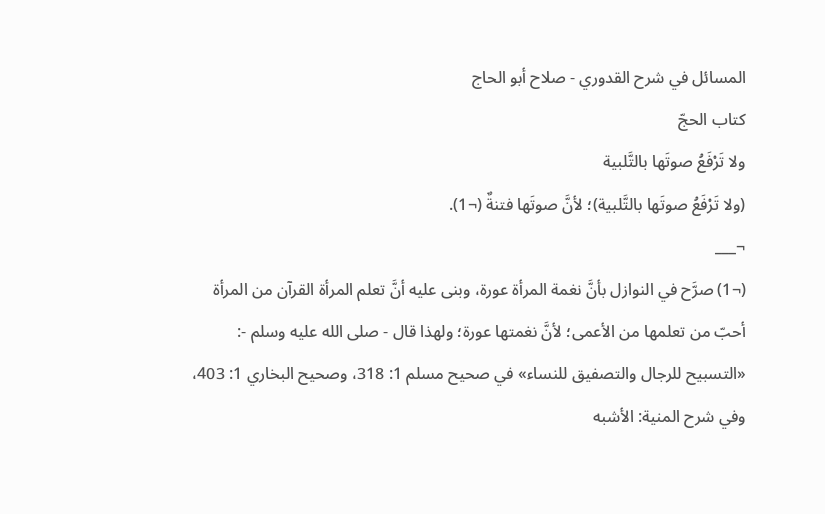المسائل في شرح القدوري - صلاح أبو الحاج
كتاب الحجّ
ولا تَرْفَعُ صوتَها بالتَّلبية
(ولا تَرْفَعُ صوتَها بالتَّلبية)؛ لأنَّ صوتَها فتنةٌ (¬1).
¬___
(¬1) صرَّح في النوازل بأنَّ نغمة المرأة عورة، وبنى عليه أنَّ تعلم المرأة القرآن من المرأة أحبّ من تعلمها من الأعمى؛ لأنَّ نغمتها عورة؛ ولهذا قال - صلى الله عليه وسلم -: «التسبيح للرجال والتصفيق للنساء» في صحيح مسلم 1: 318، وصحيح البخاري 1: 403، وفي شرح المنية: الأشبه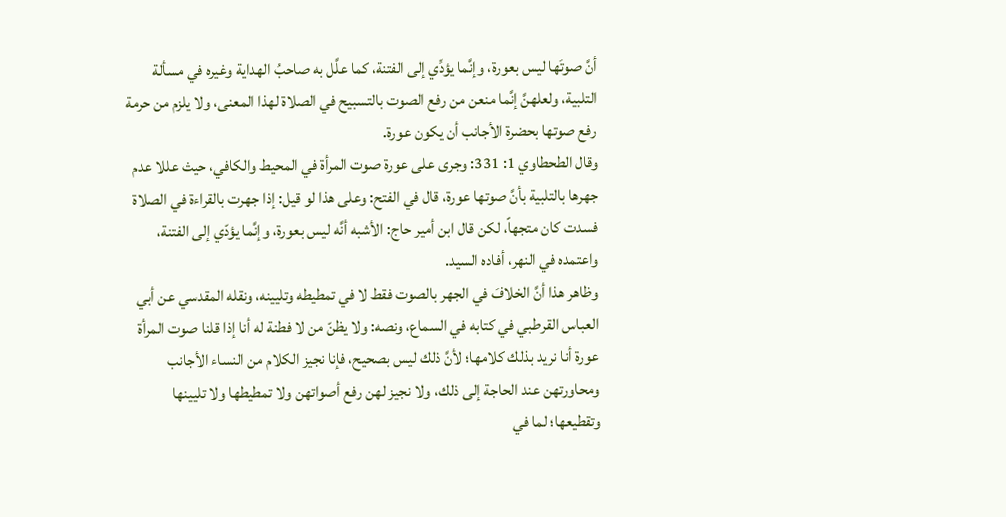أنَّ صوتَها ليس بعورة، وإنَّما يؤدِّي إلى الفتنة، كما علَّل به صاحبُ الهداية وغيره في مسألة التلبية، ولعلهنَّ إنَّما منعن من رفع الصوت بالتسبيح في الصلاة لهذا المعنى، ولا يلزم من حرمة رفع صوتها بحضرة الأجانب أن يكون عورة.
وقال الطحطاوي 1: 331: وجرى على عورة صوت المرأة في المحيط والكافي، حيث عللا عدم جهرها بالتلبية بأنَّ صوتها عورة، قال في الفتح: وعلى هذا لو قيل: إذا جهرت بالقراءة في الصلاة فسدت كان متجهاً، لكن قال ابن أمير حاج: الأشبه أنَّه ليس بعورة، وإنَّما يؤدّي إلى الفتنة، واعتمده في النهر، أفاده السيد.
وظاهر هذا أنَّ الخلافَ في الجهر بالصوت فقط لا في تمطيطه وتليينه، ونقله المقدسي عن أبي العباس القرطبي في كتابه في السماع، ونصه: ولا يظنّ من لا فطنة له أنا إذا قلنا صوت المرأة عورة أنا نريد بذلك كلامها؛ لأنَّ ذلك ليس بصحيح، فإنا نجيز الكلام من النساء الأجانب ومحاورتهن عند الحاجة إلى ذلك، ولا نجيز لهن رفع أصواتهن ولا تمطيطها ولا تليينها وتقطيعها؛ لما في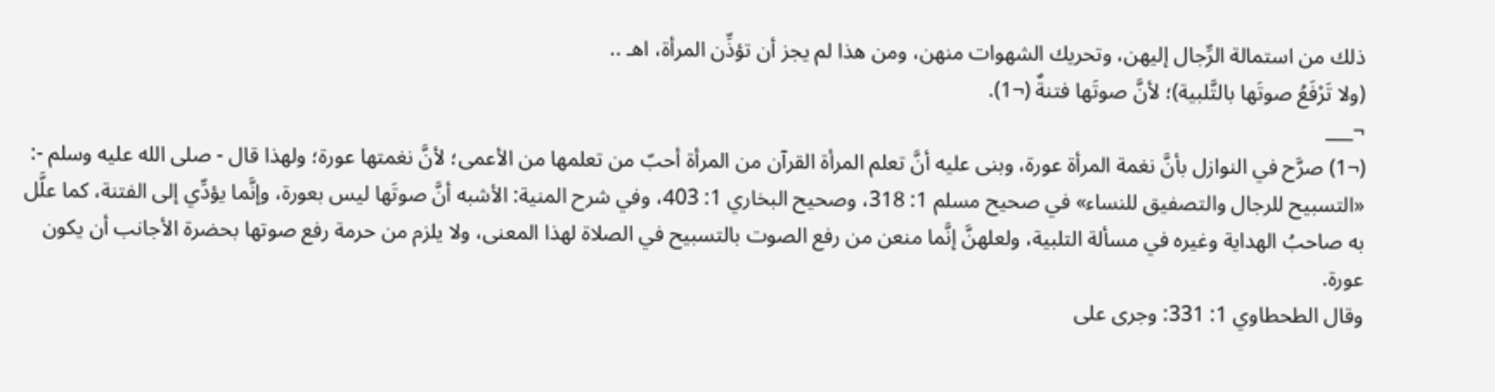ذلك من استمالة الرِّجال إليهن، وتحريك الشهوات منهن، ومن هذا لم يجز أن تؤذِّن المرأة، اهـ ..
(ولا تَرْفَعُ صوتَها بالتَّلبية)؛ لأنَّ صوتَها فتنةٌ (¬1).
¬___
(¬1) صرَّح في النوازل بأنَّ نغمة المرأة عورة، وبنى عليه أنَّ تعلم المرأة القرآن من المرأة أحبّ من تعلمها من الأعمى؛ لأنَّ نغمتها عورة؛ ولهذا قال - صلى الله عليه وسلم -: «التسبيح للرجال والتصفيق للنساء» في صحيح مسلم 1: 318، وصحيح البخاري 1: 403، وفي شرح المنية: الأشبه أنَّ صوتَها ليس بعورة، وإنَّما يؤدِّي إلى الفتنة، كما علَّل به صاحبُ الهداية وغيره في مسألة التلبية، ولعلهنَّ إنَّما منعن من رفع الصوت بالتسبيح في الصلاة لهذا المعنى، ولا يلزم من حرمة رفع صوتها بحضرة الأجانب أن يكون عورة.
وقال الطحطاوي 1: 331: وجرى على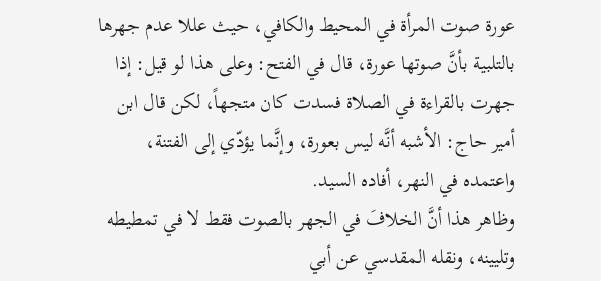عورة صوت المرأة في المحيط والكافي، حيث عللا عدم جهرها بالتلبية بأنَّ صوتها عورة، قال في الفتح: وعلى هذا لو قيل: إذا جهرت بالقراءة في الصلاة فسدت كان متجهاً، لكن قال ابن أمير حاج: الأشبه أنَّه ليس بعورة، وإنَّما يؤدّي إلى الفتنة، واعتمده في النهر، أفاده السيد.
وظاهر هذا أنَّ الخلافَ في الجهر بالصوت فقط لا في تمطيطه وتليينه، ونقله المقدسي عن أبي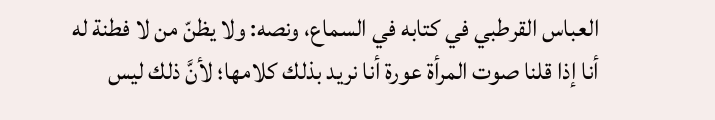العباس القرطبي في كتابه في السماع، ونصه: ولا يظنّ من لا فطنة له أنا إذا قلنا صوت المرأة عورة أنا نريد بذلك كلامها؛ لأنَّ ذلك ليس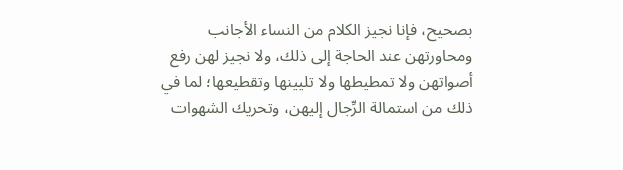بصحيح، فإنا نجيز الكلام من النساء الأجانب ومحاورتهن عند الحاجة إلى ذلك، ولا نجيز لهن رفع أصواتهن ولا تمطيطها ولا تليينها وتقطيعها؛ لما في ذلك من استمالة الرِّجال إليهن، وتحريك الشهوات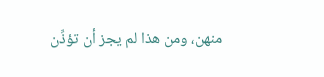منهن، ومن هذا لم يجز أن تؤذِّن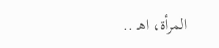المرأة، اهـ ..